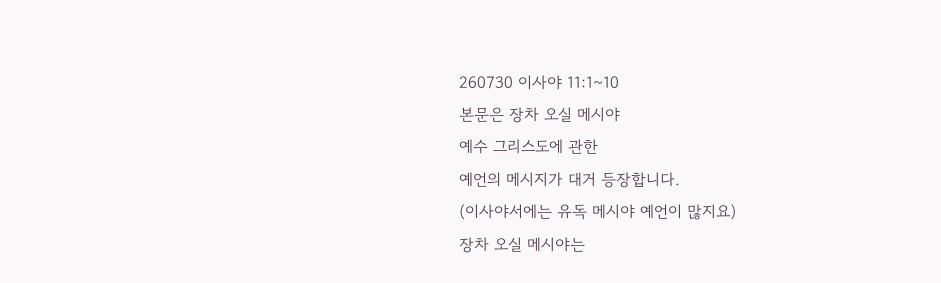260730 이사야 11:1~10
본문은 장차 오실 메시야
예수 그리스도에 관한
예언의 메시지가 대거 등장합니다.
(이사야서에는 유독 메시야 예언이 많지요)
장차 오실 메시야는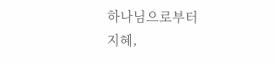하나님으로부터
지혜,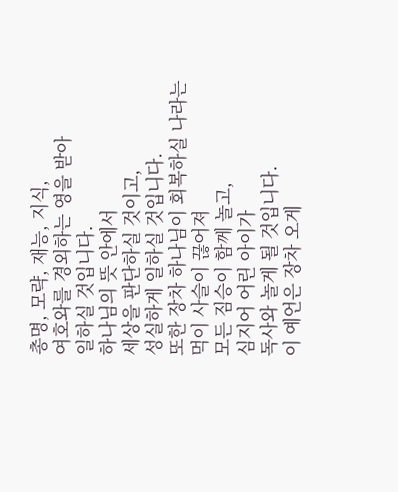총명, 모략, 재능, 지식,
여호와를 경외하는 영을 받아
일하실 것입니다.
하나님의 뜻 안에서
세상을 판단하실 것이고,
성실하게 일하실 것입니다.
또한 장차 하나님이 회복하실 나라는
먹이 사슬이 끊어져
모든 짐승이 함께 놀고,
심지어 어린 아이가
독사와 놀게 될 것입니다.
이 예언은 장차 오게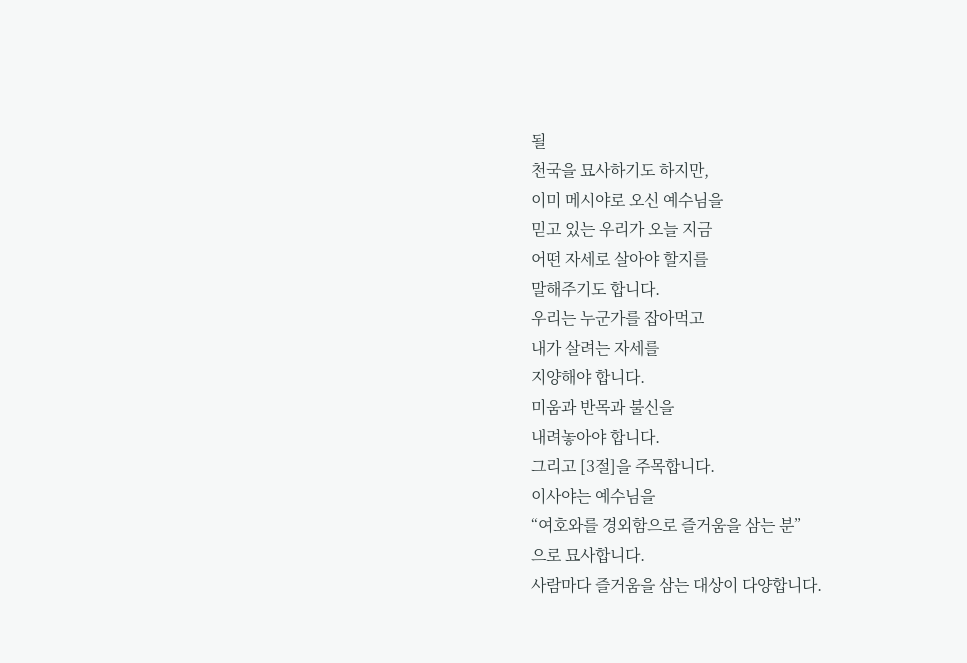될
천국을 묘사하기도 하지만,
이미 메시야로 오신 예수님을
믿고 있는 우리가 오늘 지금
어떤 자세로 살아야 할지를
말해주기도 합니다.
우리는 누군가를 잡아먹고
내가 살려는 자세를
지양해야 합니다.
미움과 반목과 불신을
내려놓아야 합니다.
그리고 [3절]을 주목합니다.
이사야는 예수님을
“여호와를 경외함으로 즐거움을 삼는 분”
으로 묘사합니다.
사람마다 즐거움을 삼는 대상이 다양합니다.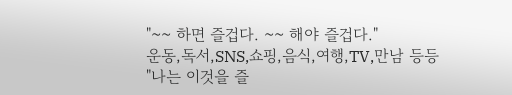"~~ 하면 즐겁다. ~~ 해야 즐겁다."
운동,독서,SNS,쇼핑,음식,여행,TV,만남 등등
"나는 이것을 즐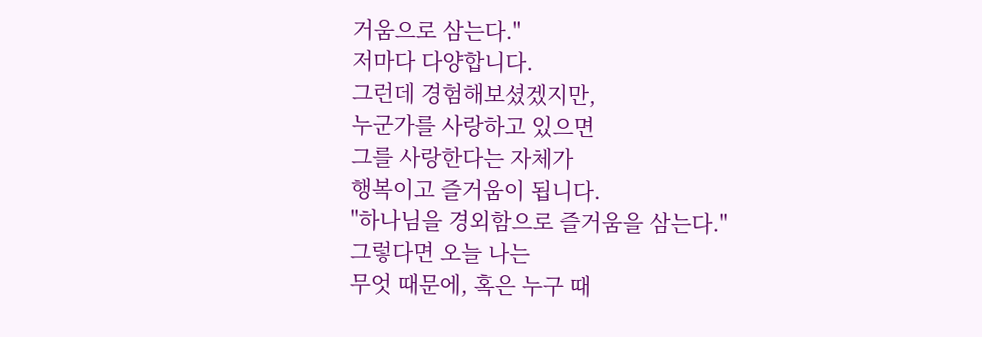거움으로 삼는다."
저마다 다양합니다.
그런데 경험해보셨겠지만,
누군가를 사랑하고 있으면
그를 사랑한다는 자체가
행복이고 즐거움이 됩니다.
"하나님을 경외함으로 즐거움을 삼는다."
그렇다면 오늘 나는
무엇 때문에, 혹은 누구 때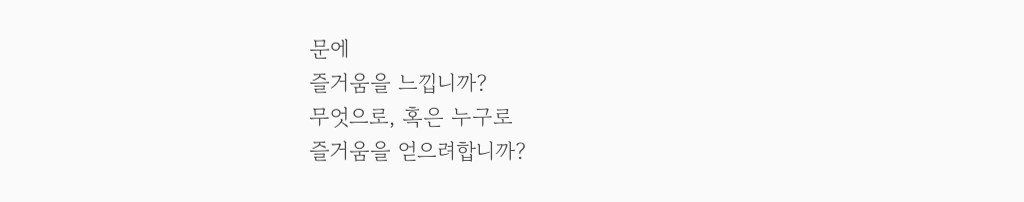문에
즐거움을 느낍니까?
무엇으로, 혹은 누구로
즐거움을 얻으려합니까?